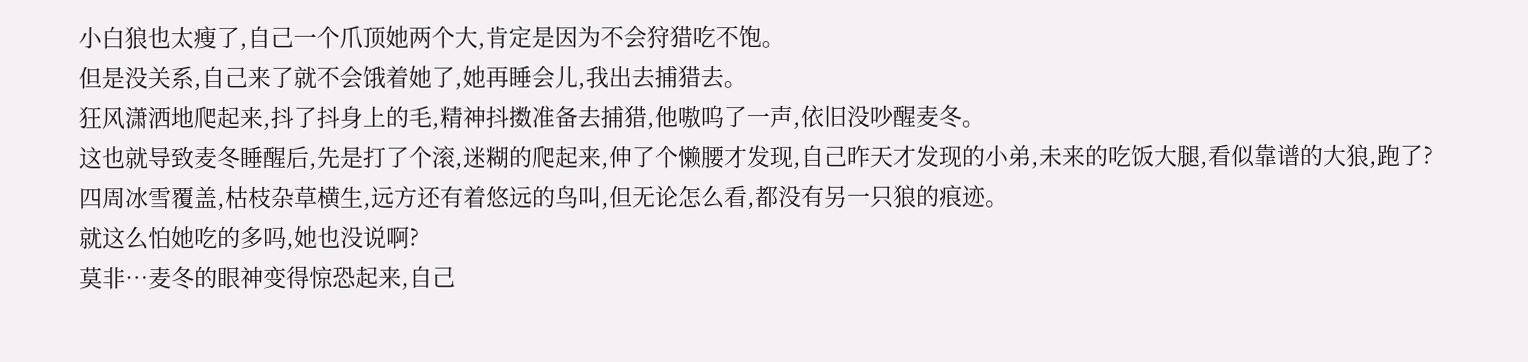小白狼也太瘦了,自己一个爪顶她两个大,肯定是因为不会狩猎吃不饱。
但是没关系,自己来了就不会饿着她了,她再睡会儿,我出去捕猎去。
狂风潇洒地爬起来,抖了抖身上的毛,精神抖擞准备去捕猎,他嗷呜了一声,依旧没吵醒麦冬。
这也就导致麦冬睡醒后,先是打了个滚,迷糊的爬起来,伸了个懒腰才发现,自己昨天才发现的小弟,未来的吃饭大腿,看似靠谱的大狼,跑了?
四周冰雪覆盖,枯枝杂草横生,远方还有着悠远的鸟叫,但无论怎么看,都没有另一只狼的痕迹。
就这么怕她吃的多吗,她也没说啊?
莫非…麦冬的眼神变得惊恐起来,自己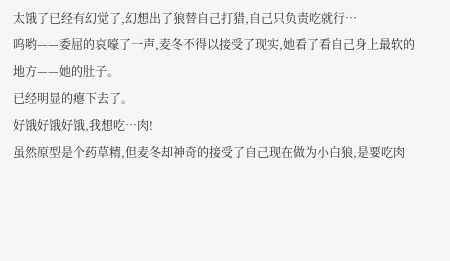太饿了已经有幻觉了,幻想出了狼替自己打猎,自己只负责吃就行…
呜哟——委屈的哀嚎了一声,麦冬不得以接受了现实,她看了看自己身上最软的地方——她的肚子。
已经明显的瘪下去了。
好饿好饿好饿,我想吃…肉!
虽然原型是个药草精,但麦冬却神奇的接受了自己现在做为小白狼,是要吃肉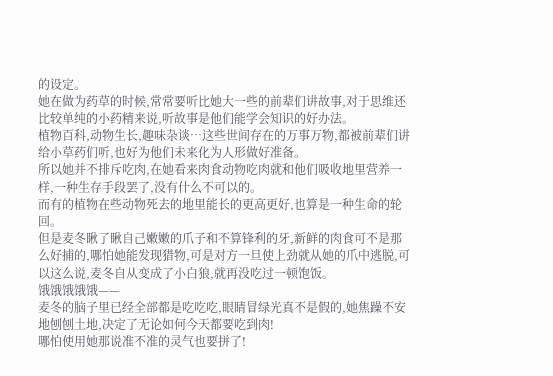的设定。
她在做为药草的时候,常常要听比她大一些的前辈们讲故事,对于思维还比较单纯的小药精来说,听故事是他们能学会知识的好办法。
植物百科,动物生长,趣味杂谈…这些世间存在的万事万物,都被前辈们讲给小草药们听,也好为他们未来化为人形做好准备。
所以她并不排斥吃肉,在她看来肉食动物吃肉就和他们吸收地里营养一样,一种生存手段罢了,没有什么不可以的。
而有的植物在些动物死去的地里能长的更高更好,也算是一种生命的轮回。
但是麦冬瞅了瞅自己嫩嫩的爪子和不算锋利的牙,新鲜的肉食可不是那么好捕的,哪怕她能发现猎物,可是对方一旦使上劲就从她的爪中逃脱,可以这么说,麦冬自从变成了小白狼,就再没吃过一顿饱饭。
饿饿饿饿饿——
麦冬的脑子里已经全部都是吃吃吃,眼睛冒绿光真不是假的,她焦躁不安地刨刨土地,决定了无论如何今天都要吃到肉!
哪怕使用她那说准不准的灵气也要拼了!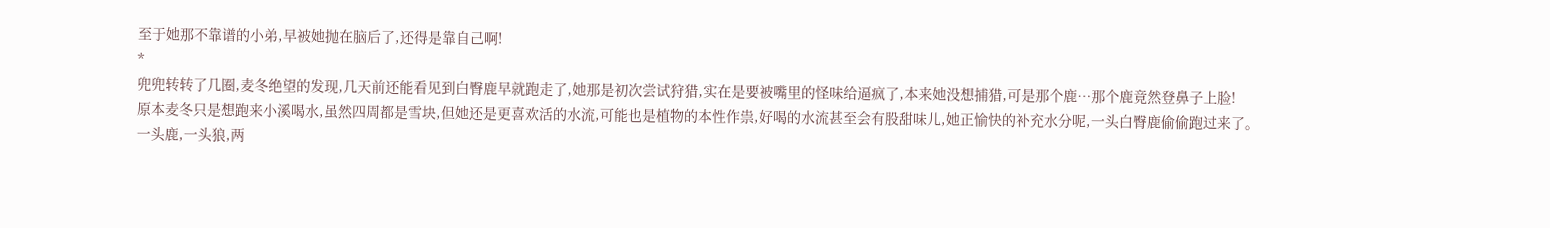至于她那不靠谱的小弟,早被她抛在脑后了,还得是靠自己啊!
*
兜兜转转了几圈,麦冬绝望的发现,几天前还能看见到白臀鹿早就跑走了,她那是初次尝试狩猎,实在是要被嘴里的怪味给逼疯了,本来她没想捕猎,可是那个鹿…那个鹿竟然登鼻子上脸!
原本麦冬只是想跑来小溪喝水,虽然四周都是雪块,但她还是更喜欢活的水流,可能也是植物的本性作祟,好喝的水流甚至会有股甜味儿,她正愉快的补充水分呢,一头白臀鹿偷偷跑过来了。
一头鹿,一头狼,两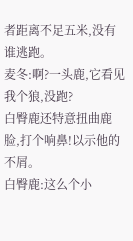者距离不足五米,没有谁逃跑。
麦冬:啊?一头鹿,它看见我个狼,没跑?
白臀鹿还特意扭曲鹿脸,打个响鼻!以示他的不屑。
白臀鹿:这么个小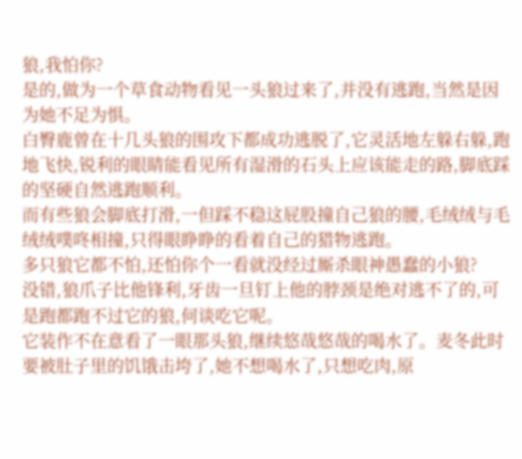狼,我怕你?
是的,做为一个草食动物看见一头狼过来了,并没有逃跑,当然是因为她不足为惧。
白臀鹿曾在十几头狼的围攻下都成功逃脱了,它灵活地左躲右躲,跑地飞快,锐利的眼睛能看见所有湿滑的石头上应该能走的路,脚底踩的坚硬自然逃跑顺利。
而有些狼会脚底打滑,一但踩不稳这屁股撞自己狼的腰,毛绒绒与毛绒绒噗咚相撞,只得眼睁睁的看着自己的猎物逃跑。
多只狼它都不怕,还怕你个一看就没经过厮杀眼神愚蠢的小狼?
没错,狼爪子比他锋利,牙齿一旦钉上他的脖颈是绝对逃不了的,可是跑都跑不过它的狼,何谈吃它呢。
它装作不在意看了一眼那头狼,继续悠哉悠哉的喝水了。麦冬此时要被肚子里的饥饿击垮了,她不想喝水了,只想吃肉,原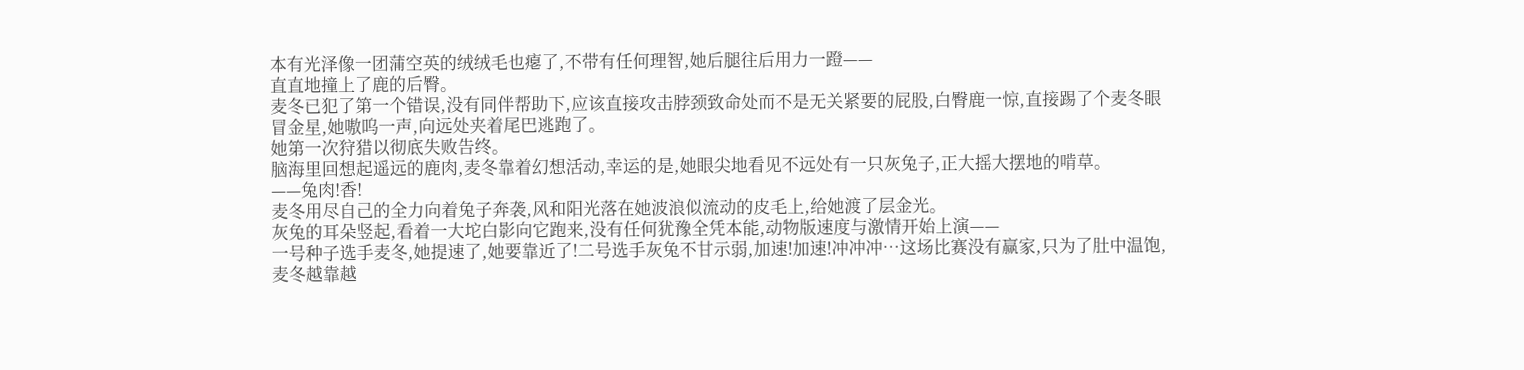本有光泽像一团蒲空英的绒绒毛也瘪了,不带有任何理智,她后腿往后用力一蹬——
直直地撞上了鹿的后臀。
麦冬已犯了第一个错误,没有同伴帮助下,应该直接攻击脖颈致命处而不是无关紧要的屁股,白臀鹿一惊,直接踢了个麦冬眼冒金星,她嗷呜一声,向远处夹着尾巴逃跑了。
她第一次狩猎以彻底失败告终。
脑海里回想起遥远的鹿肉,麦冬靠着幻想活动,幸运的是,她眼尖地看见不远处有一只灰兔子,正大摇大摆地的啃草。
——兔肉!香!
麦冬用尽自己的全力向着兔子奔袭,风和阳光落在她波浪似流动的皮毛上,给她渡了层金光。
灰兔的耳朵竖起,看着一大坨白影向它跑来,没有任何犹豫全凭本能,动物版速度与激情开始上演——
一号种子选手麦冬,她提速了,她要靠近了!二号选手灰兔不甘示弱,加速!加速!冲冲冲…这场比赛没有赢家,只为了肚中温饱,麦冬越靠越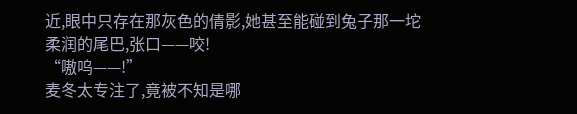近,眼中只存在那灰色的倩影,她甚至能碰到兔子那一坨柔润的尾巴,张口——咬!
“嗷呜——!”
麦冬太专注了,竟被不知是哪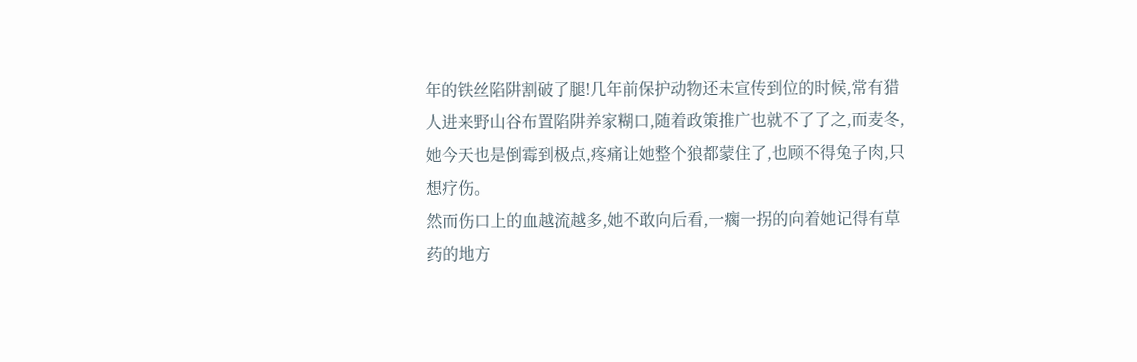年的铁丝陷阱割破了腿!几年前保护动物还未宣传到位的时候,常有猎人进来野山谷布置陷阱养家糊口,随着政策推广也就不了了之,而麦冬,她今天也是倒霉到极点,疼痛让她整个狼都蒙住了,也顾不得兔子肉,只想疗伤。
然而伤口上的血越流越多,她不敢向后看,一瘸一拐的向着她记得有草药的地方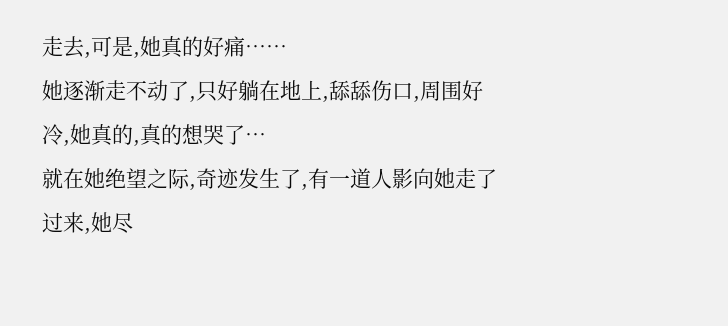走去,可是,她真的好痛……
她逐渐走不动了,只好躺在地上,舔舔伤口,周围好冷,她真的,真的想哭了…
就在她绝望之际,奇迹发生了,有一道人影向她走了过来,她尽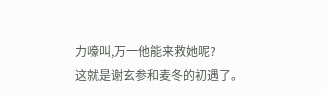力嚎叫,万一他能来救她呢?
这就是谢玄参和麦冬的初遇了。